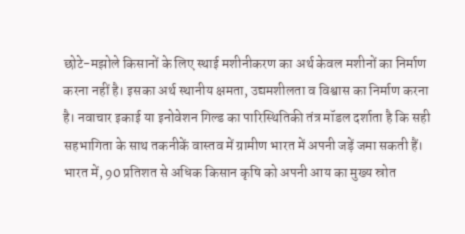छोटे-मझोले किसानों के लिए स्थाई मशीनीकरण का अर्थ केवल मशीनों का निर्माण करना नहीं है। इसका अर्थ स्थानीय क्षमता, उद्यमशीलता व विश्वास का निर्माण करना है। नवाचार इकाई या इनोवेशन गिल्ड का पारिस्थितिकी तंत्र मॉडल दर्शाता है कि सही सहभागिता के साथ तकनीकें वास्तव में ग्रामीण भारत में अपनी जड़ें जमा सकती हैं।
भारत में, 90 प्रतिशत से अधिक किसान कृषि को अपनी आय का मुख्य स्रोत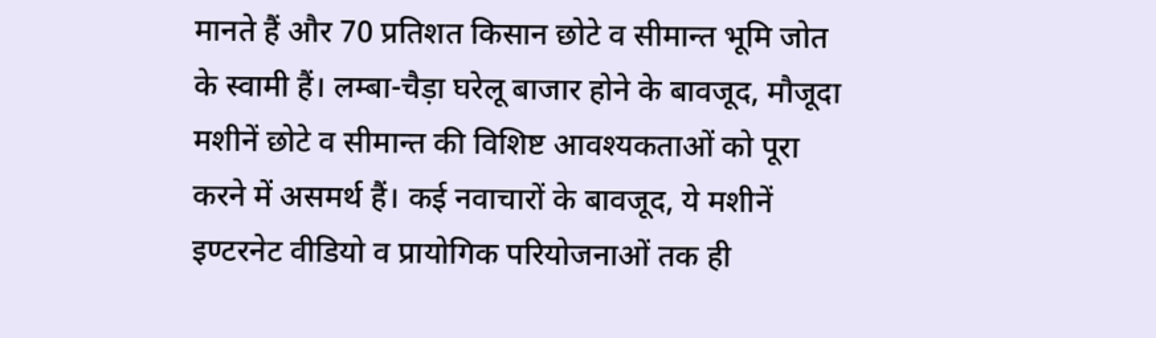मानते हैं और 70 प्रतिशत किसान छोटे व सीमान्त भूमि जोत के स्वामी हैं। लम्बा-चैड़ा घरेलू बाजार होने के बावजूद, मौजूदा मशीनें छोटे व सीमान्त की विशिष्ट आवश्यकताओं को पूरा करने में असमर्थ हैं। कई नवाचारों के बावजूद, ये मशीनें इण्टरनेट वीडियो व प्रायोगिक परियोजनाओं तक ही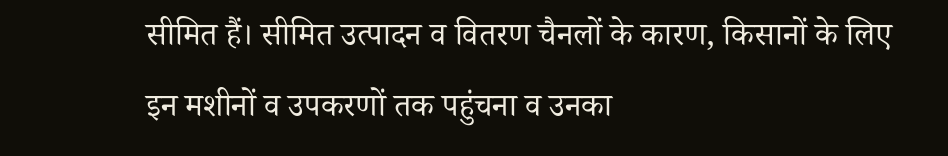सीमित हैं। सीमित उत्पादन व वितरण चैनलों के कारण, किसानों के लिए इन मशीनों व उपकरणों तक पहुंचना व उनका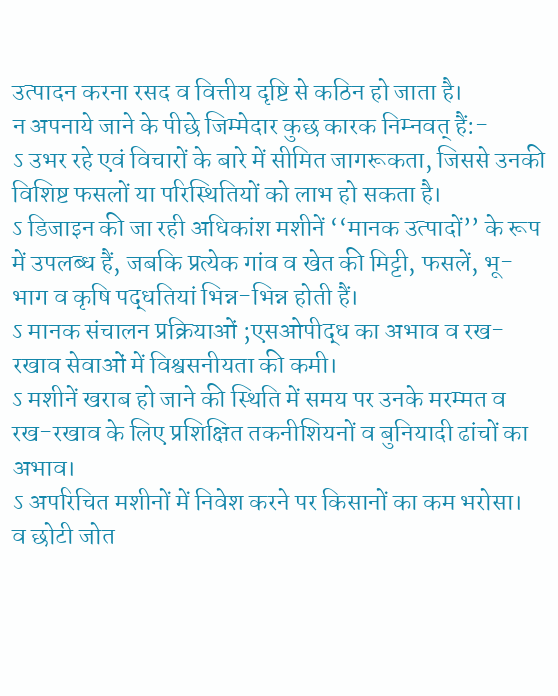उत्पादन करना रसद व वित्तीय दृष्टि से कठिन हो जाता है।
न अपनाये जाने के पीछे जिम्मेदार कुछ कारक निम्नवत् हैं:-
ऽ उभर रहे एवं विचारों के बारे में सीमित जागरूकता, जिससे उनकी विशिष्ट फसलों या परिस्थितियों को लाभ हो सकता है।
ऽ डिजाइन की जा रही अधिकांश मशीनें ‘‘मानक उत्पादों’’ के रूप में उपलब्ध हैं, जबकि प्रत्येक गांव व खेत की मिट्टी, फसलें, भू-भाग व कृषि पद्धतियां भिन्न-भिन्न होती हैं।
ऽ मानक संचालन प्रक्रियाओं ;एसओपीद्ध का अभाव व रख-रखाव सेवाओं में विश्वसनीयता की कमी।
ऽ मशीनें खराब हो जाने की स्थिति में समय पर उनके मरम्मत व रख-रखाव के लिए प्रशिक्षित तकनीशियनों व बुनियादी ढांचों का अभाव।
ऽ अपरिचित मशीनों में निवेश करने पर किसानों का कम भरोसा।
व छोटी जोत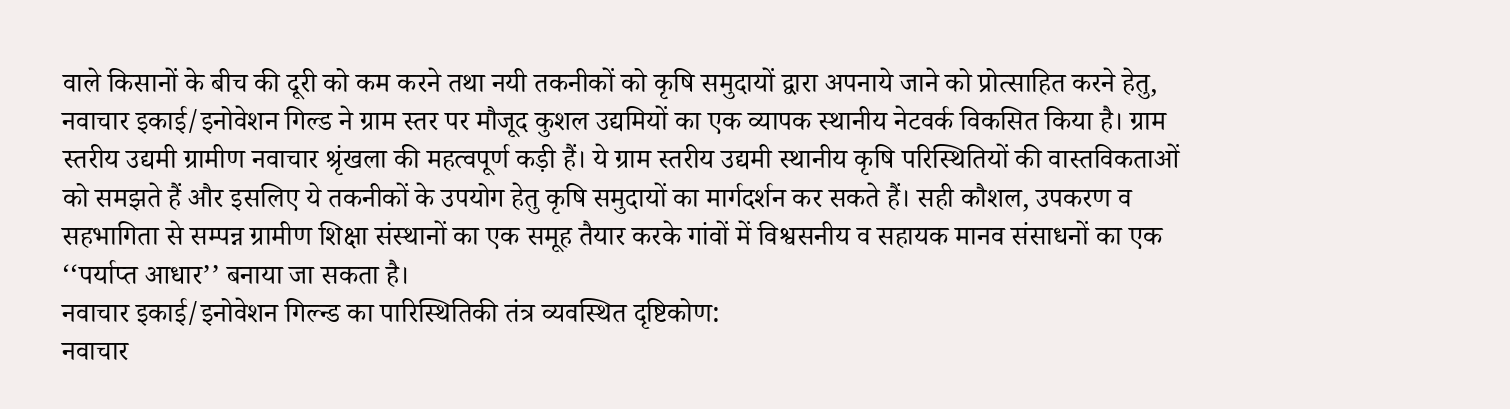वाले किसानों के बीच की दूरी को कम करने तथा नयी तकनीकों को कृषि समुदायों द्वारा अपनाये जाने को प्रोत्साहित करने हेतु, नवाचार इकाई/इनोवेशन गिल्ड ने ग्राम स्तर पर मौजूद कुशल उद्यमियों का एक व्यापक स्थानीय नेटवर्क विकसित किया है। ग्राम स्तरीय उद्यमी ग्रामीण नवाचार श्रृंखला की महत्वपूर्ण कड़ी हैं। ये ग्राम स्तरीय उद्यमी स्थानीय कृषि परिस्थितियों की वास्तविकताओं को समझते हैं और इसलिए ये तकनीकों के उपयोग हेतु कृषि समुदायों का मार्गदर्शन कर सकते हैं। सही कौशल, उपकरण व सहभागिता से सम्पन्न ग्रामीण शिक्षा संस्थानों का एक समूह तैयार करके गांवों में विश्वसनीय व सहायक मानव संसाधनों का एक ‘‘पर्याप्त आधार’’ बनाया जा सकता है।
नवाचार इकाई/इनोवेशन गिल्न्ड का पारिस्थितिकी तंत्र व्यवस्थित दृष्टिकोण:
नवाचार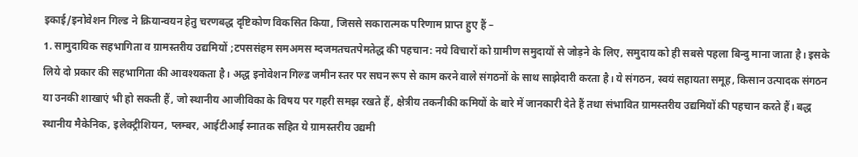इकाई/इनोवेशन गिल्ड ने क्रियान्वयन हेतु चरणबद्ध दृष्टिकोण विकसित किया, जिससे सकारात्मक परिणाम प्राप्त हुए हैं –
1. सामुदायिक सहभागिता व ग्रामस्तरीय उद्यमियों ;टपससंहम समअमस म्दजमतचतपेमतेद्ध की पहचान: नये विचारों को ग्रामीण समुदायों से जोड़ने के लिए, समुदाय को ही सबसे पहला बिन्दु माना जाता है। इसके लिये दो प्रकार की सहभागिता की आवश्यकता है। अद्ध इनोवेशन गिल्ड जमीन स्तर पर सघन रूप से काम करने वाले संगठनों के साथ साझेदारी करता है। ये संगठन, स्वयं सहायता समूह, किसान उत्पादक संगठन या उनकी शाखाएं भी हो सकती हैं, जो स्थानीय आजीविका के विषय पर गहरी समझ रखते हैं, क्षेत्रीय तकनीकी कमियों के बारे में जानकारी देते हैं तथा संभावित ग्रामस्तरीय उद्यमियों की पहचान करते हैं। बद्ध स्थानीय मैकेनिक, इलेक्ट्रीशियन, प्लम्बर, आईटीआई स्नातक सहित ये ग्रामस्तरीय उद्यमी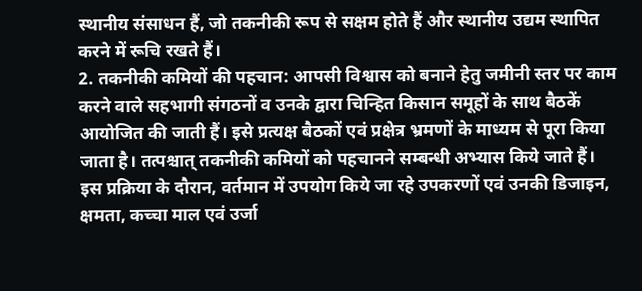स्थानीय संसाधन हैं, जो तकनीकी रूप से सक्षम होते हैं और स्थानीय उद्यम स्थापित करने में रूचि रखते हैं।
2. तकनीकी कमियों की पहचान: आपसी विश्वास को बनाने हेतु जमीनी स्तर पर काम करने वाले सहभागी संगठनों व उनके द्वारा चिन्हित किसान समूहों के साथ बैठकें आयोजित की जाती हैं। इसे प्रत्यक्ष बैठकों एवं प्रक्षेत्र भ्रमणों के माध्यम से पूरा किया जाता है। तत्पश्चात् तकनीकी कमियों को पहचानने सम्बन्धी अभ्यास किये जाते हैं। इस प्रक्रिया के दौरान, वर्तमान में उपयोग किये जा रहे उपकरणों एवं उनकी डिजाइन, क्षमता, कच्चा माल एवं उर्जा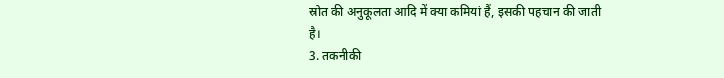स्रोत की अनुकूलता आदि में क्या कमियां हैं, इसकी पहचान की जाती है।
3. तकनीकी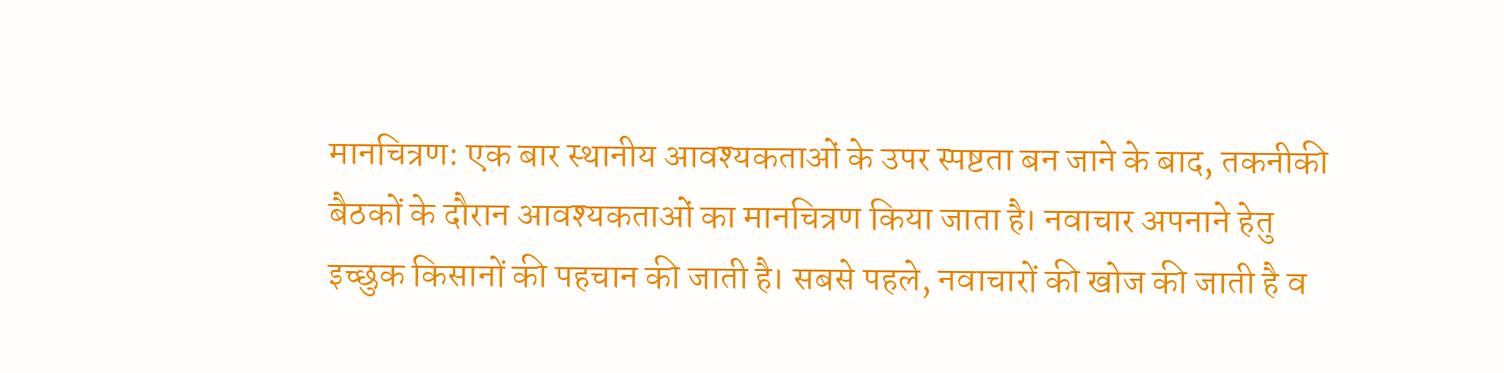मानचित्रण: एक बार स्थानीय आवश्यकताओं के उपर स्पष्टता बन जाने के बाद, तकनीकी बैठकों के दौरान आवश्यकताओं का मानचित्रण किया जाता है। नवाचार अपनाने हेतु इच्छुक किसानों की पहचान की जाती है। सबसे पहले, नवाचारों की खोज की जाती है व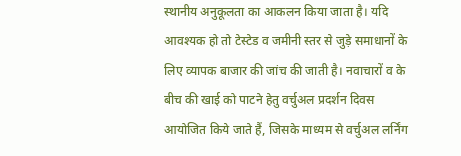स्थानीय अनुकूलता का आकलन किया जाता है। यदि आवश्यक हो तो टेस्टेड व जमीनी स्तर से जुड़े समाधानों के लिए व्यापक बाजार की जांच की जाती है। नवाचारों व के बीच की खाई को पाटने हेतु वर्चुअल प्रदर्शन दिवस आयोजित किये जाते हैं, जिसके माध्यम से वर्चुअल लर्निंग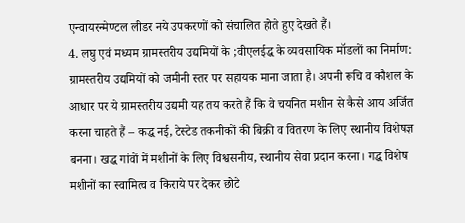एन्वायरन्मेण्टल लीडर नये उपकरणों को संचालित होते हुए देखते हैं।
4. लघु एवं मध्यम ग्रामस्तरीय उद्यमियों के ;वीएलईद्ध के व्यवसायिक मॉडलों का निर्माण: ग्रामस्तरीय उद्यमियों को जमीनी स्तर पर सहायक माना जाता है। अपनी रूचि व कौशल के आधार पर ये ग्रामस्तरीय उद्यमी यह तय करते हैं कि वे चयनित मशीन से कैसे आय अर्जित करना चाहते हैं – कद्ध नई, टेस्टेड तकनीकों की बिक्री व वितरण के लिए स्थानीय विशेषज्ञ बनना। खद्ध गांवों में मशीनों के लिए विश्वसनीय, स्थानीय सेवा प्रदान करना। गद्ध विशेष मशीनों का स्वामित्व व किराये पर देकर छोटे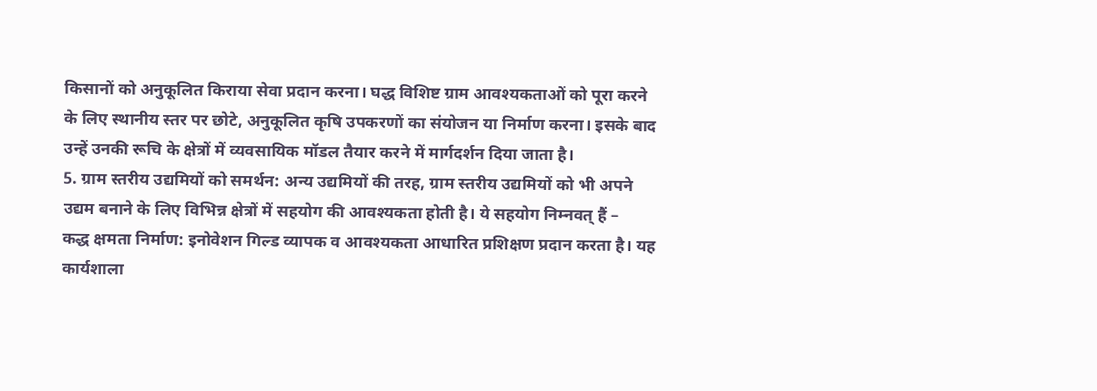किसानों को अनुकूलित किराया सेवा प्रदान करना। घद्ध विशिष्ट ग्राम आवश्यकताओं को पूरा करने के लिए स्थानीय स्तर पर छोटे, अनुकूलित कृषि उपकरणों का संयोजन या निर्माण करना। इसके बाद उन्हें उनकी रूचि के क्षेत्रों में व्यवसायिक मॉडल तैयार करने में मार्गदर्शन दिया जाता है।
5. ग्राम स्तरीय उद्यमियों को समर्थन: अन्य उद्यमियों की तरह, ग्राम स्तरीय उद्यमियों को भी अपने उद्यम बनाने के लिए विभिन्न क्षेत्रों में सहयोग की आवश्यकता होती है। ये सहयोग निम्नवत् हैं –
कद्ध क्षमता निर्माण: इनोवेशन गिल्ड व्यापक व आवश्यकता आधारित प्रशिक्षण प्रदान करता है। यह कार्यशाला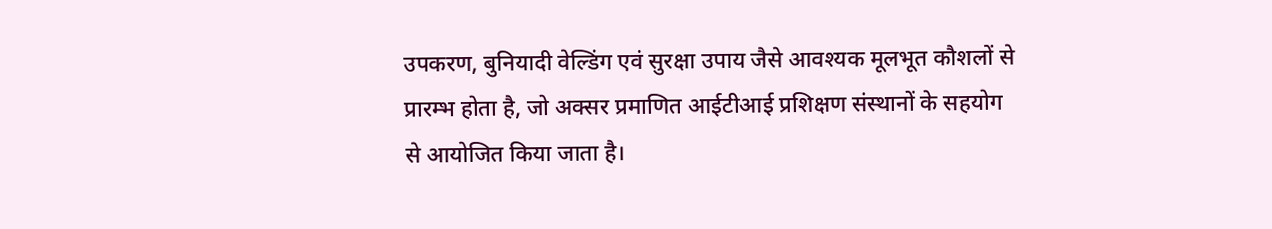उपकरण, बुनियादी वेल्डिंग एवं सुरक्षा उपाय जैसे आवश्यक मूलभूत कौशलों से प्रारम्भ होता है, जो अक्सर प्रमाणित आईटीआई प्रशिक्षण संस्थानों के सहयोग से आयोजित किया जाता है।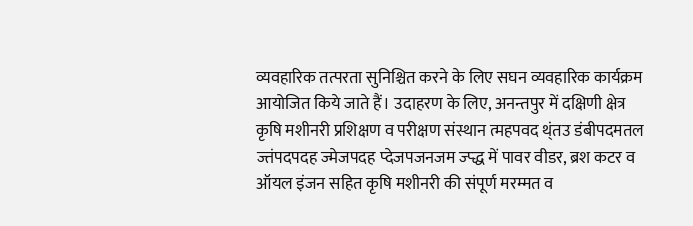व्यवहारिक तत्परता सुनिश्चित करने के लिए सघन व्यवहारिक कार्यक्रम आयोजित किये जाते हैं। उदाहरण के लिए, अनन्तपुर में दक्षिणी क्षेत्र कृषि मशीनरी प्रशिक्षण व परीक्षण संस्थान त्महपवद थ्ंतउ डंबीपदमतल ज्तंपदपदह ज्मेजपदह प्देजपजनजम ज्प्द्ध में पावर वीडर, ब्रश कटर व ऑयल इंजन सहित कृषि मशीनरी की संपूर्ण मरम्मत व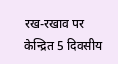रख-रखाव पर केन्द्रित 5 दिवसीय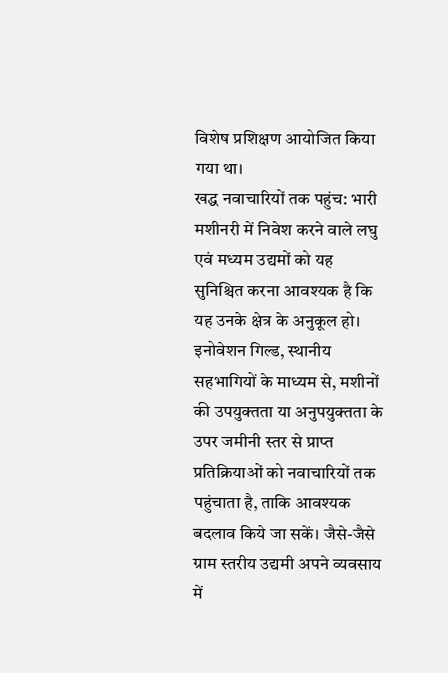विशेष प्रशिक्षण आयोजित किया गया था।
खद्ध नवाचारियों तक पहुंच: भारी मशीनरी में निवेश करने वाले लघु एवं मध्यम उद्यमों को यह सुनिश्चित करना आवश्यक है कि यह उनके क्षेत्र के अनुकूल हो। इनोवेशन गिल्ड, स्थानीय सहभागियों के माध्यम से, मशीनों की उपयुक्तता या अनुपयुक्तता के उपर जमीनी स्तर से प्राप्त प्रतिक्रियाओं को नवाचारियों तक पहुंचाता है, ताकि आवश्यक बदलाव किये जा सकें। जैसे-जैसे ग्राम स्तरीय उद्यमी अपने व्यवसाय में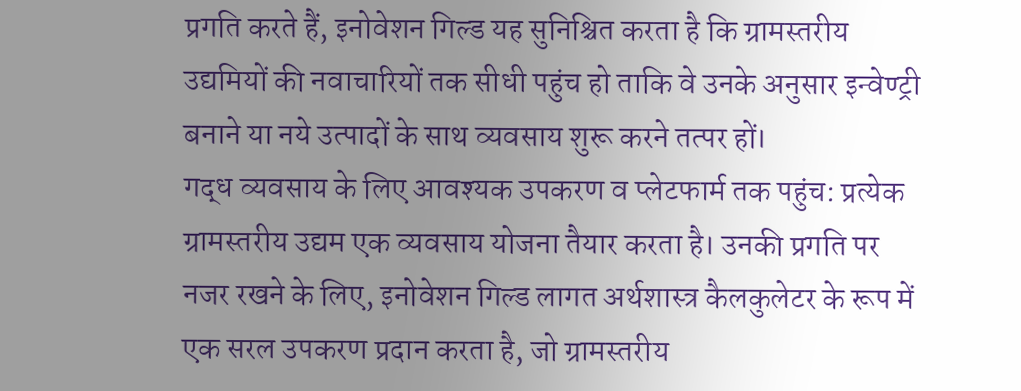प्रगति करते हैं, इनोवेशन गिल्ड यह सुनिश्चित करता है कि ग्रामस्तरीय उद्यमियों की नवाचारियों तक सीधी पहुंच हो ताकि वे उनके अनुसार इन्वेण्ट्री बनाने या नये उत्पादों के साथ व्यवसाय शुरू करने तत्पर हों।
गद्ध व्यवसाय के लिए आवश्यक उपकरण व प्लेटफार्म तक पहुंच: प्रत्येक ग्रामस्तरीय उद्यम एक व्यवसाय योजना तैयार करता है। उनकी प्रगति पर नजर रखने के लिए, इनोवेशन गिल्ड लागत अर्थशास्त्र कैलकुलेटर के रूप में एक सरल उपकरण प्रदान करता है, जो ग्रामस्तरीय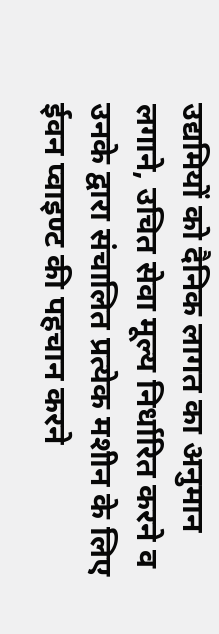उद्यमियों को दैनिक लागत का अनुमान लगाने, उचित सेवा मूल्य निर्धारित करने व उनके द्वारा संचालित प्रत्येक मशीन के लिए ईवन प्वाइण्ट की पहचान करने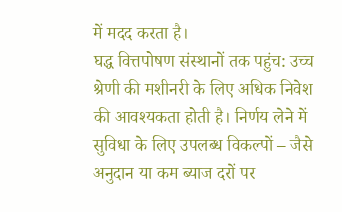में मदद करता है।
घद्ध वित्तपोषण संस्थानों तक पहुंच: उच्च श्रेणी की मशीनरी के लिए अधिक निवेश की आवश्यकता होती है। निर्णय लेने में सुविधा के लिए उपलब्ध विकल्पों – जैसे अनुदान या कम ब्याज दरों पर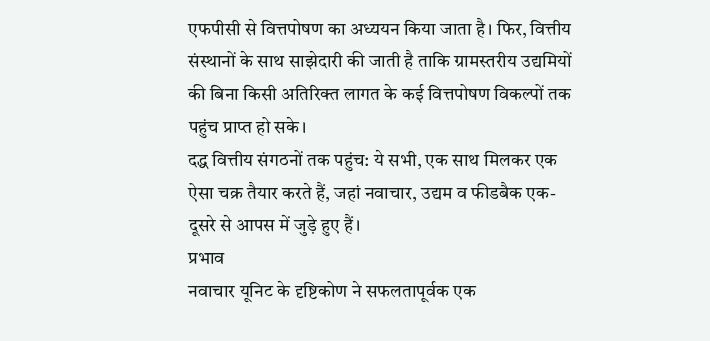एफपीसी से वित्तपोषण का अध्ययन किया जाता है। फिर, वित्तीय संस्थानों के साथ साझेदारी की जाती है ताकि ग्रामस्तरीय उद्यमियों की बिना किसी अतिरिक्त लागत के कई वित्तपोषण विकल्पों तक पहुंच प्राप्त हो सके।
दद्ध वित्तीय संगठनों तक पहुंच: ये सभी, एक साथ मिलकर एक ऐसा चक्र तैयार करते हैं, जहां नवाचार, उद्यम व फीडबैक एक-दूसरे से आपस में जुड़े हुए हैं।
प्रभाव
नवाचार यूनिट के दृष्टिकोण ने सफलतापूर्वक एक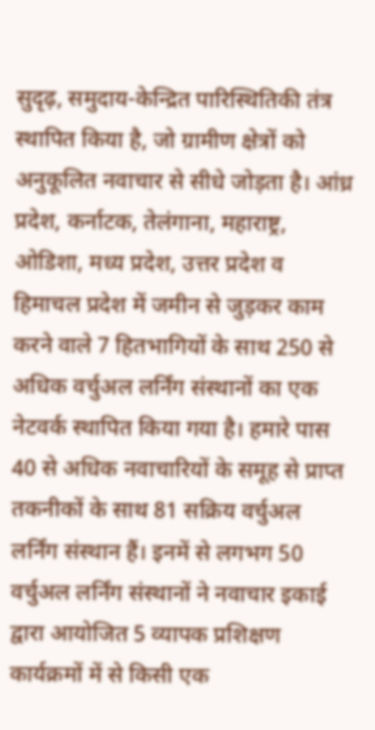सुदृढ़, समुदाय-केन्द्रित पारिस्थितिकी तंत्र स्थापित किया है, जो ग्रामीण क्षेत्रों को अनुकूलित नवाचार से सीधे जोड़ता है। आंध्र प्रदेश, कर्नाटक, तेलंगाना, महाराष्ट्र, ओडिशा, मध्य प्रदेश, उत्तर प्रदेश व हिमाचल प्रदेश में जमीन से जुड़कर काम करने वाले 7 हितभागियों के साथ 250 से अधिक वर्चुअल लर्निंग संस्थानों का एक नेटवर्क स्थापित किया गया है। हमारे पास 40 से अधिक नवाचारियों के समूह से प्राप्त तकनीकों के साथ 81 सक्रिय वर्चुअल लर्निंग संस्थान हैं। इनमें से लगभग 50 वर्चुअल लर्निंग संस्थानों ने नवाचार इकाई द्वारा आयोजित 5 व्यापक प्रशिक्षण कार्यक्रमों में से किसी एक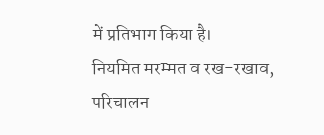में प्रतिभाग किया है।
नियमित मरम्मत व रख-रखाव, परिचालन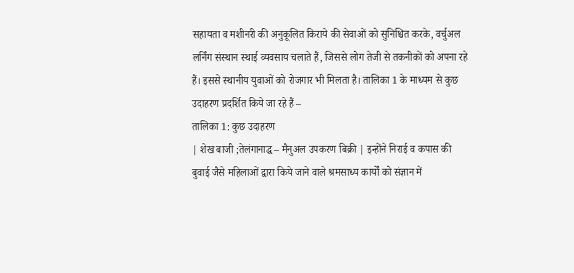सहायता व मशीनरी की अनुकूलित किराये की सेवाओं को सुनिश्चित करके, वर्चुअल लर्निंग संस्थान स्थाई व्यवसाय चलाते हैं, जिससे लोग तेजी से तकनीकों को अपना रहे हैं। इससे स्थानीय युवाओं को रोजगार भी मिलता है। तालिका 1 के माध्यम से कुछ उदाहरण प्रदर्शित किये जा रहे हैं –
तालिका 1: कुछ उदाहरण
| शेख बाजी ;तेलंगानाद्ध – मैनुअल उपकरण बिक्री | इन्होंने निराई व कपास की बुवाई जैसे महिलाओं द्वारा किये जाने वाले श्रमसाध्य कार्यों को संज्ञान में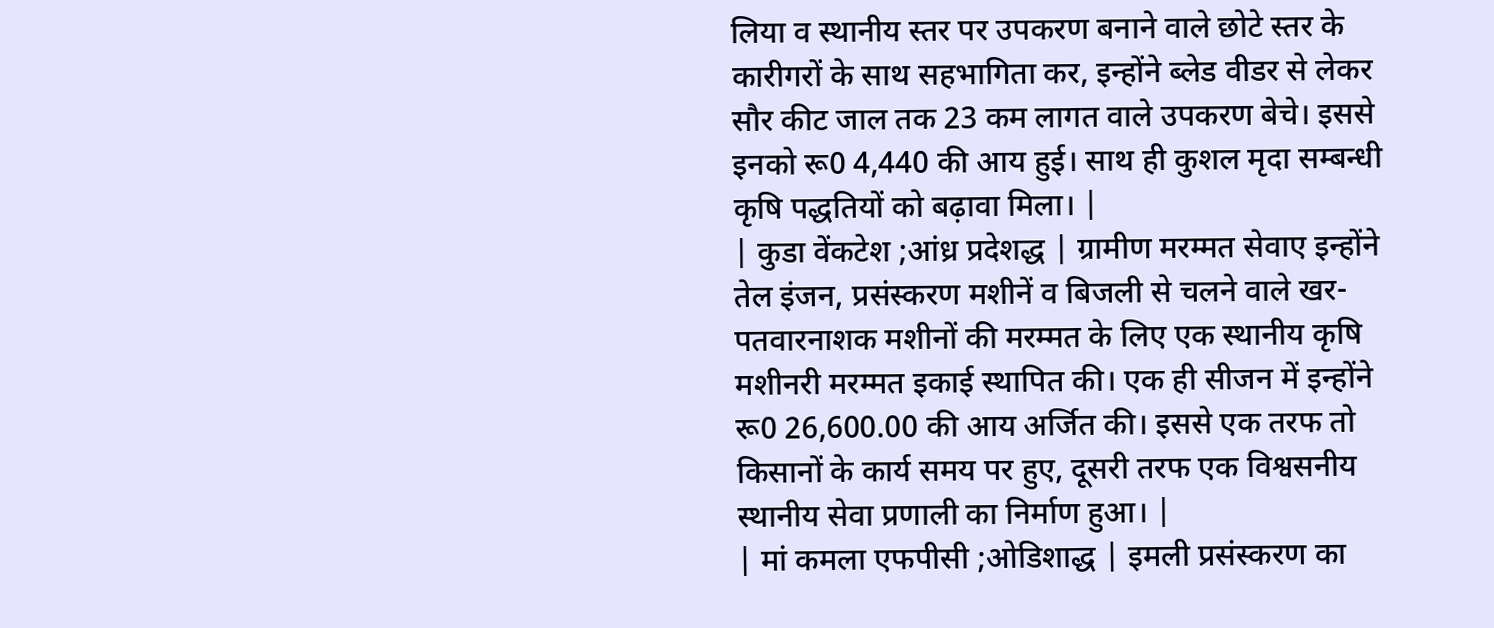लिया व स्थानीय स्तर पर उपकरण बनाने वाले छोटे स्तर के कारीगरों के साथ सहभागिता कर, इन्होंने ब्लेड वीडर से लेकर सौर कीट जाल तक 23 कम लागत वाले उपकरण बेचे। इससे इनको रू0 4,440 की आय हुई। साथ ही कुशल मृदा सम्बन्धी कृषि पद्धतियों को बढ़ावा मिला। |
| कुडा वेंकटेश ;आंध्र प्रदेशद्ध | ग्रामीण मरम्मत सेवाए इन्होंने तेल इंजन, प्रसंस्करण मशीनें व बिजली से चलने वाले खर-पतवारनाशक मशीनों की मरम्मत के लिए एक स्थानीय कृषि मशीनरी मरम्मत इकाई स्थापित की। एक ही सीजन में इन्होंने रू0 26,600.00 की आय अर्जित की। इससे एक तरफ तो किसानों के कार्य समय पर हुए, दूसरी तरफ एक विश्वसनीय स्थानीय सेवा प्रणाली का निर्माण हुआ। |
| मां कमला एफपीसी ;ओडिशाद्ध | इमली प्रसंस्करण का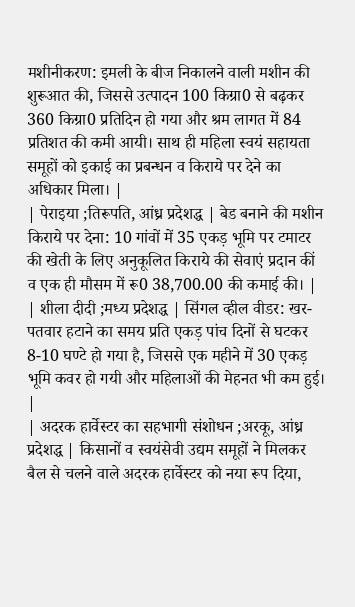मशीनीकरण: इमली के बीज निकालने वाली मशीन की शुरूआत की, जिससे उत्पादन 100 किग्रा0 से बढ़कर 360 किग्रा0 प्रतिदिन हो गया और श्रम लागत में 84 प्रतिशत की कमी आयी। साथ ही महिला स्वयं सहायता समूहों को इकाई का प्रबन्धन व किराये पर देने का अधिकार मिला। |
| पेराइया ;तिरूपति, आंध्र प्रदेशद्ध | बेड बनाने की मशीन किराये पर देना: 10 गांवों में 35 एकड़ भूमि पर टमाटर की खेती के लिए अनुकूलित किराये की सेवाएं प्रदान कीं व एक ही मौसम में रू0 38,700.00 की कमाई की। |
| शीला दीदी ;मध्य प्रदेशद्ध | सिंगल व्हील वीडर: खर-पतवार हटाने का समय प्रति एकड़ पांच दिनों से घटकर 8-10 घण्टे हो गया है, जिससे एक महीने में 30 एकड़ भूमि कवर हो गयी और महिलाओं की मेहनत भी कम हुई। |
| अदरक हार्वेस्टर का सहभागी संशोधन ;अरकू, आंध्र प्रदेशद्ध | किसानों व स्वयंसेवी उद्यम समूहों ने मिलकर बैल से चलने वाले अदरक हार्वेस्टर को नया रूप दिया,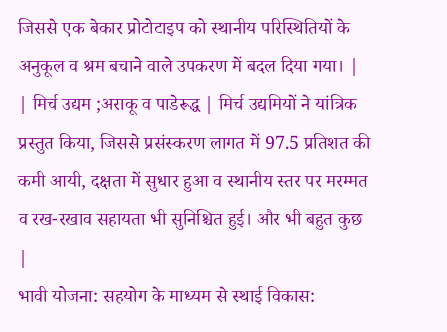जिससे एक बेकार प्रोटोटाइप को स्थानीय परिस्थितियों के अनुकूल व श्रम बचाने वाले उपकरण में बदल दिया गया। |
| मिर्च उद्यम ;अराकू व पाडेरूद्ध | मिर्च उद्यमियों ने यांत्रिक प्रस्तुत किया, जिससे प्रसंस्करण लागत में 97.5 प्रतिशत की कमी आयी, दक्षता में सुधार हुआ व स्थानीय स्तर पर मरम्मत व रख-रखाव सहायता भी सुनिश्चित हुई। और भी बहुत कुछ |
भावी योजना: सहयोग के माध्यम से स्थाई विकास: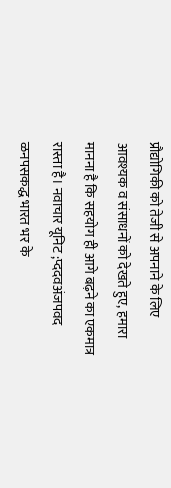प्रौद्योगिकी को तेजी से अपनाने के लिए आवश्यक व संसाधनों को देखते हुए, हमारा मानना है कि सहयोग ही आगे बढ़ने का एकमात्र रास्ता है। नवाचार यूनिट ;प्ददवअंजपवद ळनपसकद्ध भारत भर के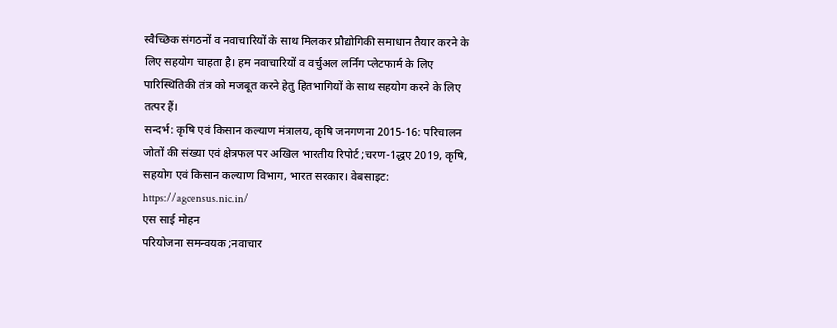स्वैच्छिक संगठनों व नवाचारियों के साथ मिलकर प्रौद्योगिकी समाधान तैयार करने के लिए सहयोग चाहता है। हम नवाचारियों व वर्चुअल लर्निंग प्लेटफार्म के लिए पारिस्थितिकी तंत्र को मजबूत करने हेतु हितभागियों के साथ सहयोग करने के लिए तत्पर हैं।
सन्दर्भ: कृषि एवं किसान कल्याण मंत्रालय, कृषि जनगणना 2015-16: परिचालन जोतों की संख्या एवं क्षेत्रफल पर अखिल भारतीय रिपोर्ट ;चरण-1द्धए 2019, कृषि, सहयोग एवं किसान कल्याण विभाग, भारत सरकार। वेबसाइट: https://agcensus.nic.in/
एस साई मोहन
परियोजना समन्वयक ;नवाचार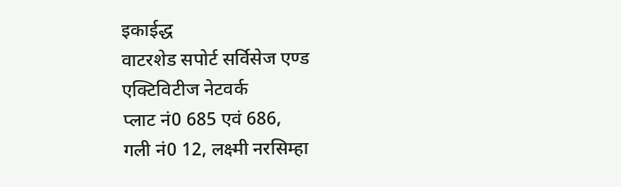इकाईद्ध
वाटरशेड सपोर्ट सर्विसेज एण्ड एक्टिविटीज नेटवर्क
प्लाट नं0 685 एवं 686,
गली नं0 12, लक्ष्मी नरसिम्हा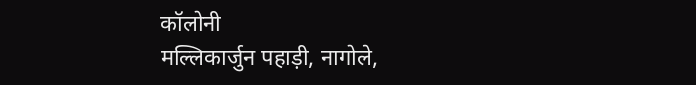कॉलोनी
मल्लिकार्जुन पहाड़ी, नागोले,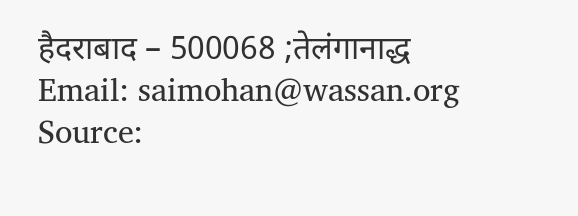हैदराबाद – 500068 ;तेलंगानाद्ध
Email: saimohan@wassan.org
Source: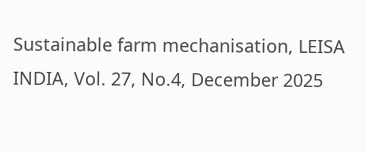Sustainable farm mechanisation, LEISA INDIA, Vol. 27, No.4, December 2025